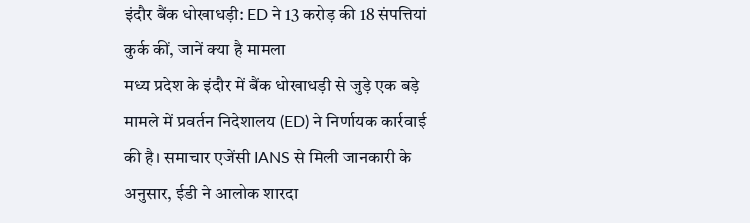इंदौर बैंक धोखाधड़ी: ED ने 13 करोड़ की 18 संपत्तियां कुर्क कीं, जानें क्या है मामला
मध्य प्रदेश के इंदौर में बैंक धोखाधड़ी से जुड़े एक बड़े मामले में प्रवर्तन निदेशालय (ED) ने निर्णायक कार्रवाई की है। समाचार एजेंसी IANS से मिली जानकारी के अनुसार, ईडी ने आलोक शारदा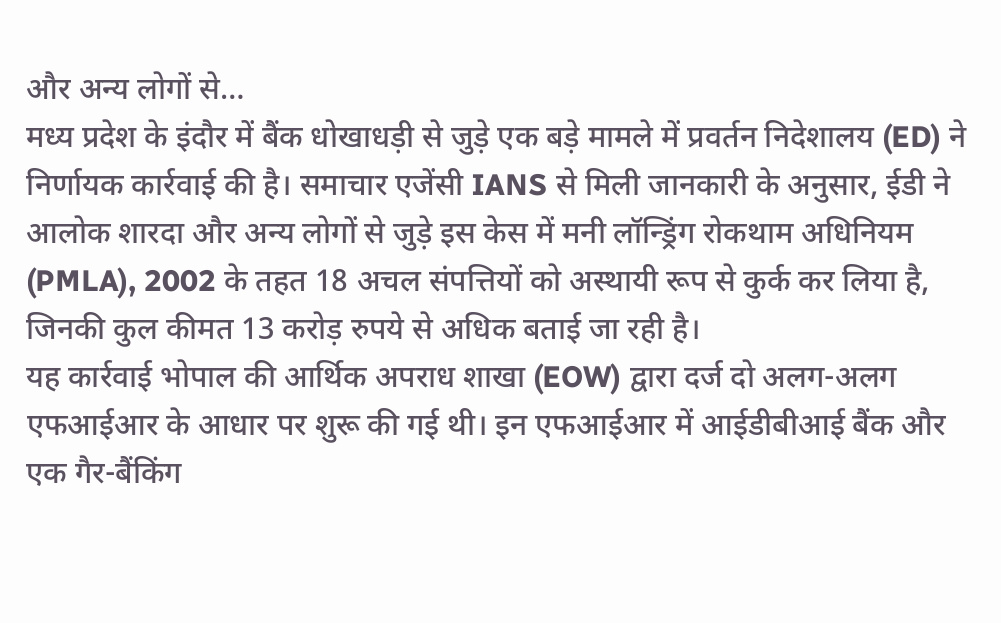और अन्य लोगों से…
मध्य प्रदेश के इंदौर में बैंक धोखाधड़ी से जुड़े एक बड़े मामले में प्रवर्तन निदेशालय (ED) ने निर्णायक कार्रवाई की है। समाचार एजेंसी IANS से मिली जानकारी के अनुसार, ईडी ने आलोक शारदा और अन्य लोगों से जुड़े इस केस में मनी लॉन्ड्रिंग रोकथाम अधिनियम (PMLA), 2002 के तहत 18 अचल संपत्तियों को अस्थायी रूप से कुर्क कर लिया है, जिनकी कुल कीमत 13 करोड़ रुपये से अधिक बताई जा रही है।
यह कार्रवाई भोपाल की आर्थिक अपराध शाखा (EOW) द्वारा दर्ज दो अलग-अलग एफआईआर के आधार पर शुरू की गई थी। इन एफआईआर में आईडीबीआई बैंक और एक गैर-बैंकिंग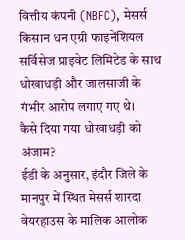वित्तीय कंपनी (NBFC), मेसर्स किसान धन एग्री फाइनेंशियल सर्विसेज प्राइवेट लिमिटेड के साथ धोखाधड़ी और जालसाजी के गंभीर आरोप लगाए गए थे।
कैसे दिया गया धोखाधड़ी को अंजाम?
ईडी के अनुसार, इंदौर जिले के मानपुर में स्थित मेसर्स शारदा वेयरहाउस के मालिक आलोक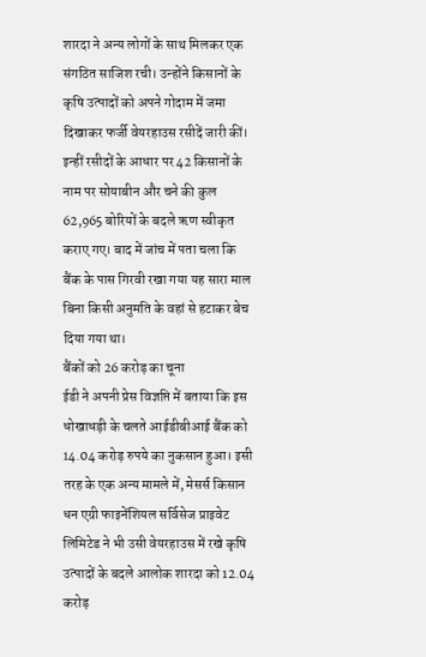शारदा ने अन्य लोगों के साथ मिलकर एक संगठित साजिश रची। उन्होंने किसानों के कृषि उत्पादों को अपने गोदाम में जमा दिखाकर फर्जी वेयरहाउस रसीदें जारी कीं। इन्हीं रसीदों के आधार पर 42 किसानों के नाम पर सोयाबीन और चने की कुल 62,965 बोरियों के बदले ऋण स्वीकृत कराए गए। बाद में जांच में पता चला कि बैंक के पास गिरवी रखा गया यह सारा माल बिना किसी अनुमति के वहां से हटाकर बेच दिया गया था।
बैंकों को 26 करोड़ का चूना
ईडी ने अपनी प्रेस विज्ञप्ति में बताया कि इस धोखाधड़ी के चलते आईडीबीआई बैंक को 14.04 करोड़ रुपये का नुकसान हुआ। इसी तरह के एक अन्य मामले में, मेसर्स किसान धन एग्री फाइनेंशियल सर्विसेज प्राइवेट लिमिटेड ने भी उसी वेयरहाउस में रखे कृषि उत्पादों के बदले आलोक शारदा को 12.04 करोड़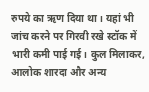रुपये का ऋण दिया था। यहां भी जांच करने पर गिरवी रखे स्टॉक में भारी कमी पाई गई। कुल मिलाकर, आलोक शारदा और अन्य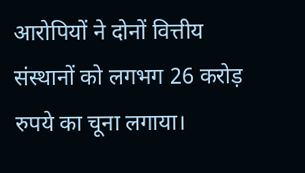आरोपियों ने दोनों वित्तीय संस्थानों को लगभग 26 करोड़ रुपये का चूना लगाया।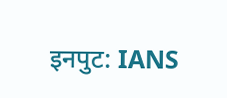इनपुट: IANS